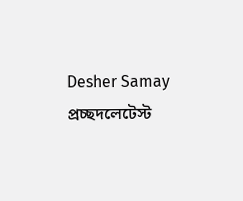Desher Samay
প্রচ্ছদলেটেস্ট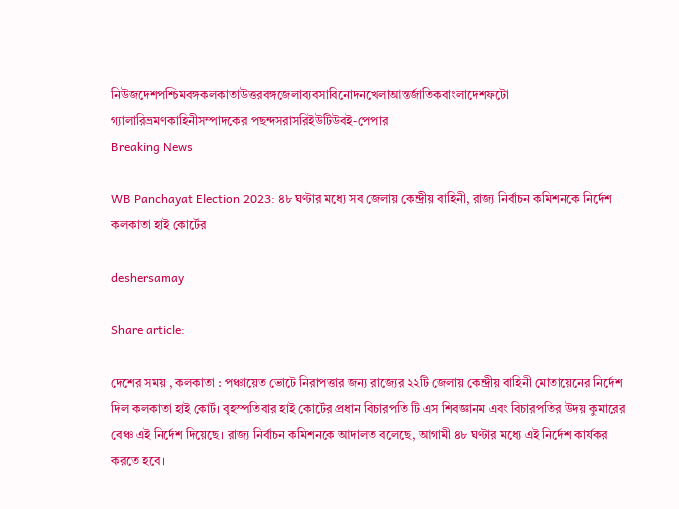নিউজদেশপশ্চিমবঙ্গকলকাতাউত্তরবঙ্গজেলাব্যবসাবিনোদনখেলাআন্তর্জাতিকবাংলাদেশফটো গ্যালারিভ্রমণকাহিনীসম্পাদকের পছন্দসরাসরিইউটিউবই-পেপার
Breaking News

WB Panchayat Election 2023: ৪৮ ঘণ্টার মধ্যে সব জেলায় কেন্দ্রীয় বাহিনী, রাজ্য নির্বাচন কমিশনকে নির্দেশ কলকাতা হাই কোর্টের

deshersamay

Share article:

দেশের সময় , কলকাতা : পঞ্চায়েত ভোটে নিরাপত্তার জন্য রাজ্যের ২২টি জেলায় কেন্দ্রীয় বাহিনী মোতায়েনের নির্দেশ দিল কলকাতা হাই কোর্ট। বৃহস্পতিবার হাই কোর্টের প্রধান বিচারপতি টি এস শিবজ্ঞানম এবং বিচারপতির উদয় কুমারের বেঞ্চ এই নির্দেশ দিয়েছে। রাজ্য নির্বাচন কমিশনকে আদালত বলেছে, আগামী ৪৮ ঘণ্টার মধ্যে এই নির্দেশ কার্যকর করতে হবে।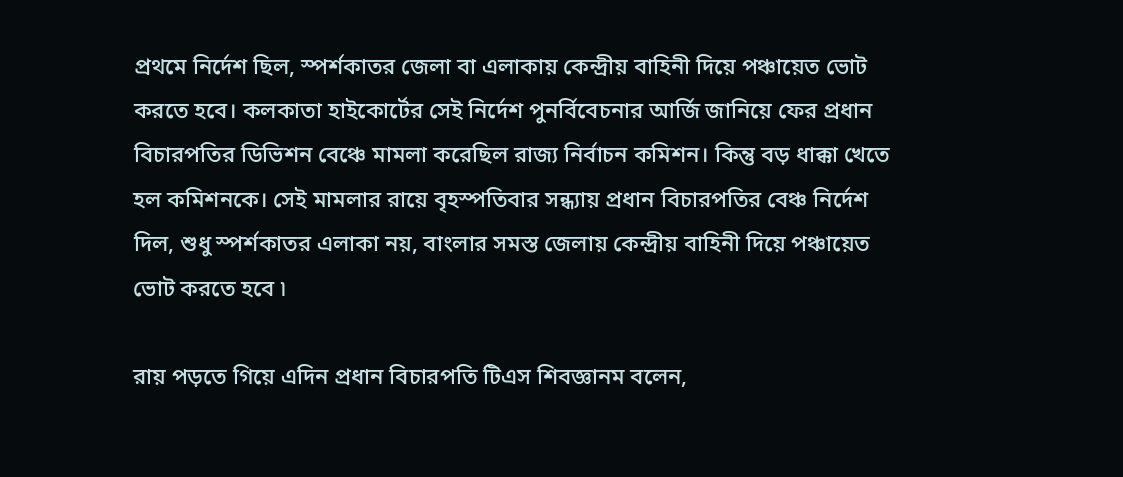প্রথমে নির্দেশ ছিল, স্পর্শকাতর জেলা বা এলাকায় কেন্দ্রীয় বাহিনী দিয়ে পঞ্চায়েত ভোট করতে হবে। কলকাতা হাইকোর্টের সেই নির্দেশ পুনর্বিবেচনার আর্জি জানিয়ে ফের প্রধান বিচারপতির ডিভিশন বেঞ্চে মামলা করেছিল রাজ্য নির্বাচন কমিশন। কিন্তু বড় ধাক্কা খেতে হল কমিশনকে। সেই মামলার রায়ে বৃহস্পতিবার সন্ধ্যায় প্রধান বিচারপতির বেঞ্চ নির্দেশ দিল, শুধু স্পর্শকাতর এলাকা নয়, বাংলার সমস্ত জেলায় কেন্দ্রীয় বাহিনী দিয়ে পঞ্চায়েত ভোট করতে হবে ৷

রায় পড়তে গিয়ে এদিন প্রধান বিচারপতি টিএস শিবজ্ঞানম বলেন,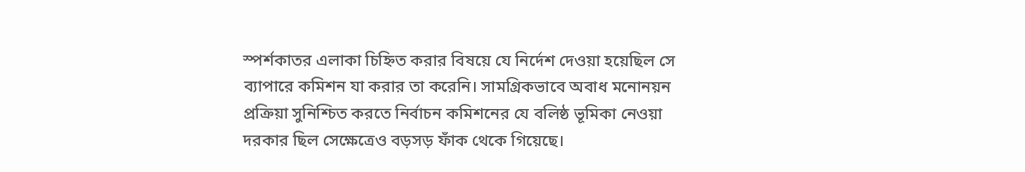স্পর্শকাতর এলাকা চিহ্নিত করার বিষয়ে যে নির্দেশ দেওয়া হয়েছিল সে ব্যাপারে কমিশন যা করার তা করেনি। সামগ্রিকভাবে অবাধ মনোনয়ন প্রক্রিয়া সুনিশ্চিত করতে নির্বাচন কমিশনের যে বলিষ্ঠ ভূমিকা নেওয়া দরকার ছিল সেক্ষেত্রেও বড়সড় ফাঁক থেকে গিয়েছে।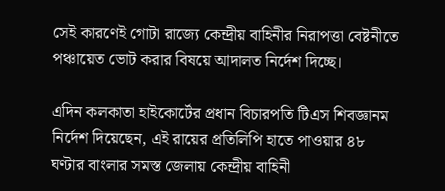সেই কারণেই গোটা রাজ্যে কেন্দ্রীয় বাহিনীর নিরাপত্তা বেষ্টনীতে পঞ্চায়েত ভোট করার বিষয়ে আদালত নির্দেশ দিচ্ছে।

এদিন কলকাতা হাইকোর্টের প্রধান বিচারপতি টিএস শিবজ্ঞানম নির্দেশ দিয়েছেন, এই রায়ের প্রতিলিপি হাতে পাওয়ার ৪৮ ঘণ্টার বাংলার সমস্ত জেলায় কেন্দ্রীয় বাহিনী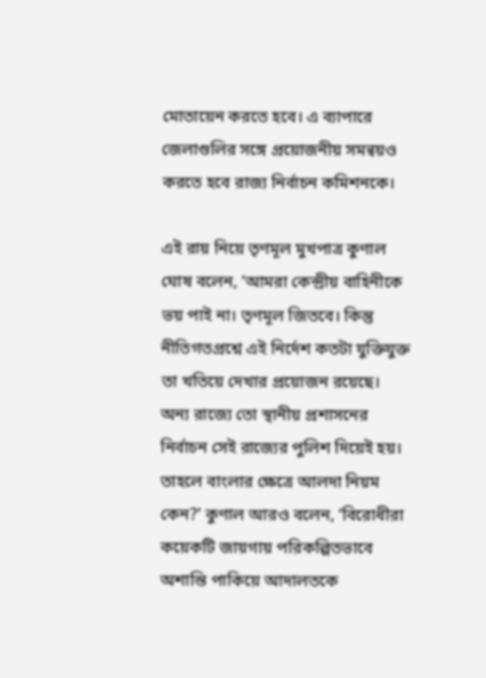মোতায়েন করতে হবে। এ ব্যাপারে জেলাগুলির সঙ্গে প্রয়োজনীয় সমন্বয়ও করতে হবে রাজ্য নির্বাচন কমিশনকে।

এই রায় নিয়ে তৃণমূল মুখপাত্র কুণাল ঘোষ বলেন, ‘আমরা কেন্দ্রীয় বাহিনীকে ভয় পাই না। তৃণমূল জিতবে। কিন্তু নীতিগতপ্রশ্নে এই নির্দেশ কতটা যুক্তিযুক্ত তা খতিয়ে দেখার প্রয়োজন রয়েছে। অন্য রাজ্যে তো স্থানীয় প্রশাসনের নির্বাচন সেই রাজ্যের পুলিশ দিয়েই হয়। তাহলে বাংলার ক্ষেত্রে আলদা নিয়ম কেন?’ কুণাল আরও বলেন, ‘বিরোধীরা কয়েকটি জায়গায় পরিকল্পিতভাবে অশান্তি পাকিয়ে আদালতকে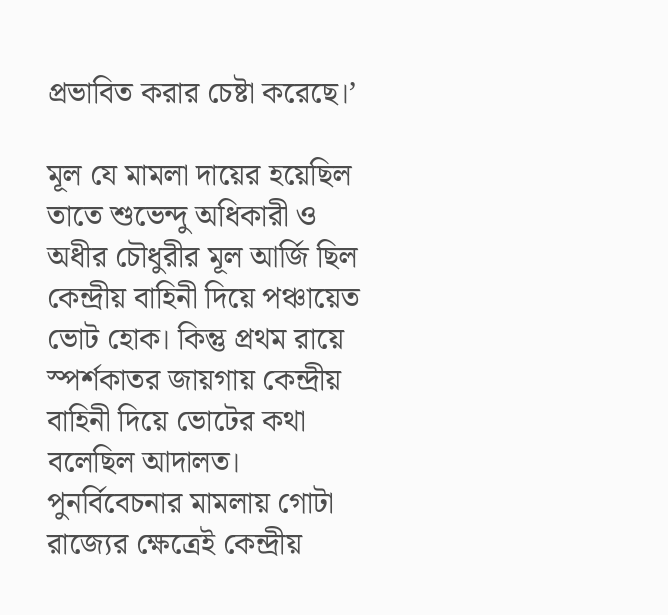প্রভাবিত করার চেষ্টা করেছে।’

মূল যে মামলা দায়ের হয়েছিল তাতে শুভেন্দু অধিকারী ও অধীর চৌধুরীর মূল আর্জি ছিল কেন্দ্রীয় বাহিনী দিয়ে পঞ্চায়েত ভোট হোক। কিন্তু প্রথম রায়ে স্পর্শকাতর জায়গায় কেন্দ্রীয় বাহিনী দিয়ে ভোটের কথা বলেছিল আদালত। পুনর্বিবেচনার মামলায় গোটা রাজ্যের ক্ষেত্রেই কেন্দ্রীয়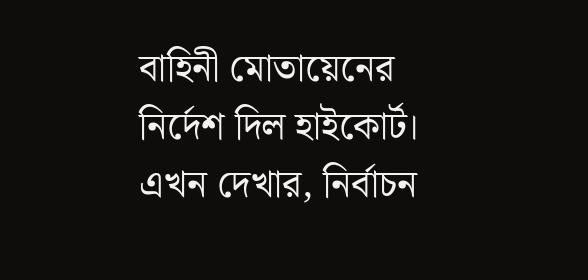বাহিনী মোতায়েনের নির্দেশ দিল হাইকোর্ট। এখন দেখার, নির্বাচন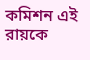কমিশন এই রায়কে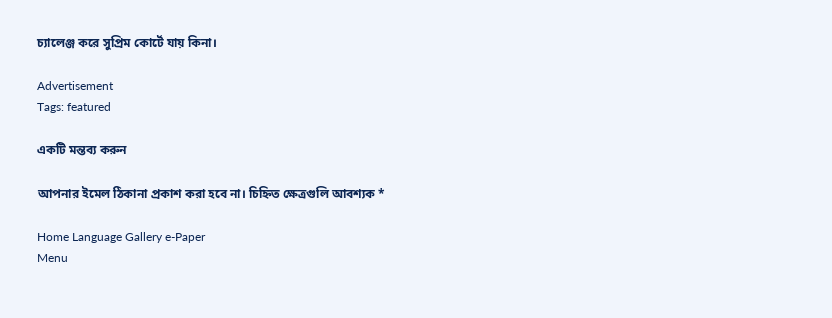চ্যালেঞ্জ করে সুপ্রিম কোর্টে যায় কিনা।

Advertisement
Tags: featured

একটি মন্তব্য করুন

আপনার ইমেল ঠিকানা প্রকাশ করা হবে না। চিহ্নিত ক্ষেত্রগুলি আবশ্যক *

Home Language Gallery e-Paper
Menu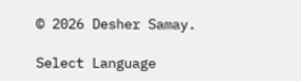© 2026 Desher Samay.

Select Language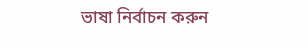ভাষা নির্বাচন করুন